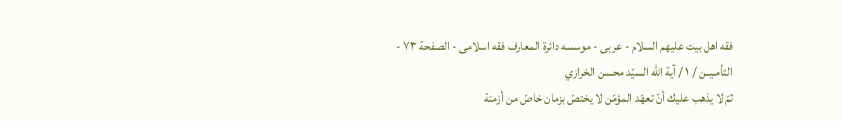فقه اهل بیت علیهم السلام - عربی - موسسه دائرة المعارف فقه اسلامی - الصفحة ٧٣ - التأمـيــن / ١ / آية اللّه السيّد محسن الخرازي
ثمّ لا يذهب عليك أنّ تعهّد المؤمّن لا يختصّ بزمان خاصّ من أزمنة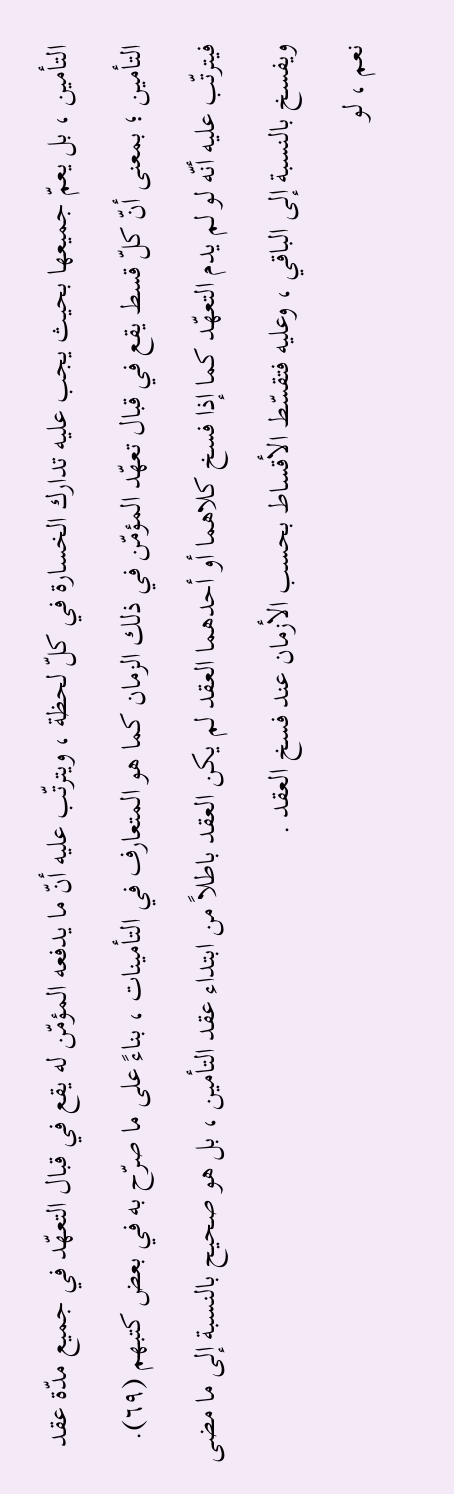التأمين ، بل يعمّ جميعها بحيث يجب عليه تدارك الخسارة في كلّ لحظة ، ويترتّب عليه أنّ ما يدفعه المؤمّن له يقع في قبال التعهّد في جميع مدّة عقد التأمين ؛ بمعنى أنّ كلّ قسط يقع في قبال تعهّد المؤمّن في ذلك الزمان كما هو المتعارف في التأمينات ، بناءً على ما صرّح به في بعض كتبهم (٦٩).
فيترتّب عليه أنّه لو لم يدم التعهّد كما إذا فسخ كلاهما أو أحدهما العقد لم يكن العقد باطلاً من ابتداء عقد التأمين ، بل هو صحيح بالنسبة إلى ما مضى ويفسخ بالنسبة إلى الباقي ، وعليه فتقسّط الأقساط بحسب الأزمان عند فسخ العقد .
نعم ، لو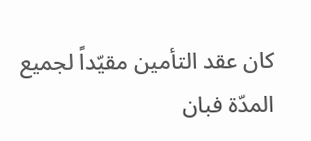كان عقد التأمين مقيّداً لجميع المدّة فبان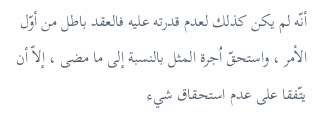أنّه لم يكن كذلك لعدم قدرته عليه فالعقد باطل من أوّل الأمر ، واستحقّ اُجرة المثل بالنسبة إلى ما مضى ، إلاّ أن يتّفقا على عدم استحقاق شيء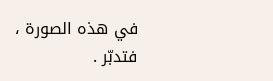في هذه الصورة ، فتدبّر .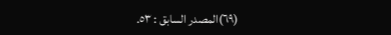(٦٩)المصدر السابق : ٥٣.